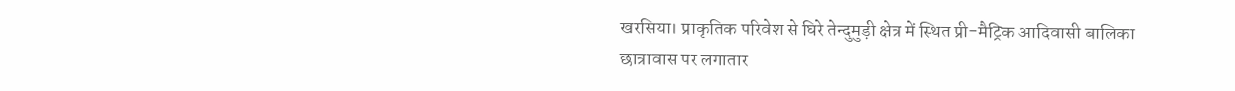खरसिया। प्राकृतिक परिवेश से घिरे तेन्दुमुड़ी क्षेत्र में स्थित प्री-मैट्रिक आदिवासी बालिका छात्रावास पर लगातार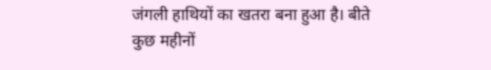जंगली हाथियों का खतरा बना हुआ है। बीते कुछ महीनों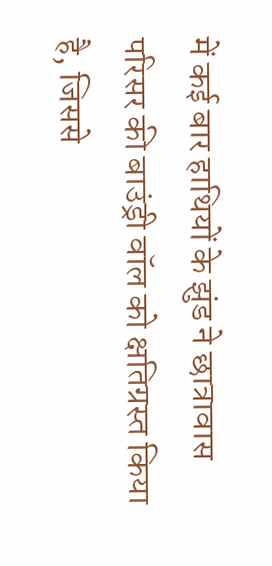में कई बार हाथियों के झुंड ने छात्रावास परिसर की बाउंड्री वॉल को क्षतिग्रस्त किया है, जिससे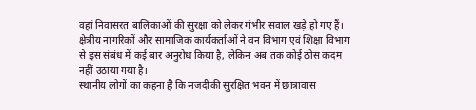वहां निवासरत बालिकाओं की सुरक्षा को लेकर गंभीर सवाल खड़े हो गए हैं।
क्षेत्रीय नागरिकों और सामाजिक कार्यकर्ताओं ने वन विभाग एवं शिक्षा विभाग से इस संबंध में कई बार अनुरोध किया है, लेकिन अब तक कोई ठोस कदम नहीं उठाया गया है।
स्थानीय लोगों का कहना है कि नजदीकी सुरक्षित भवन में छात्रावास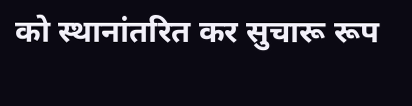को स्थानांतरित कर सुचारू रूप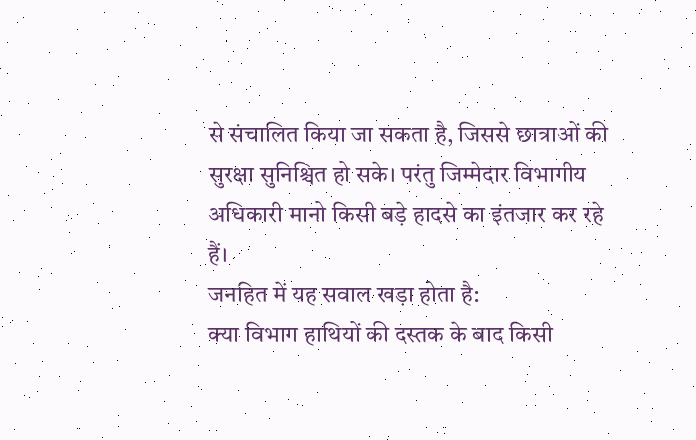से संचालित किया जा सकता है, जिससे छात्राओं की सुरक्षा सुनिश्चित हो सके। परंतु जिम्मेदार विभागीय अधिकारी मानो किसी बड़े हादसे का इंतजार कर रहे हैं।
जनहित में यह सवाल खड़ा होता है:
क्या विभाग हाथियों की दस्तक के बाद किसी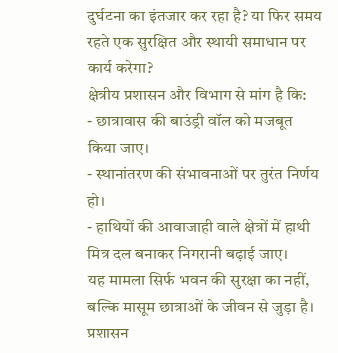दुर्घटना का इंतजार कर रहा है? या फिर समय रहते एक सुरक्षित और स्थायी समाधान पर कार्य करेगा?
क्षेत्रीय प्रशासन और विभाग से मांग है कि:
- छात्रावास की बाउंड्री वॉल को मजबूत किया जाए।
- स्थानांतरण की संभावनाओं पर तुरंत निर्णय हो।
- हाथियों की आवाजाही वाले क्षेत्रों में हाथी मित्र दल बनाकर निगरानी बढ़ाई जाए।
यह मामला सिर्फ भवन की सुरक्षा का नहीं, बल्कि मासूम छात्राओं के जीवन से जुड़ा है। प्रशासन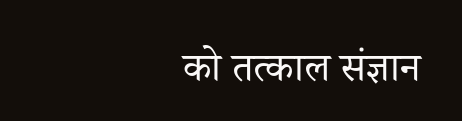को तत्काल संज्ञान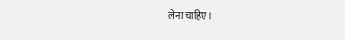लेना चाहिए।